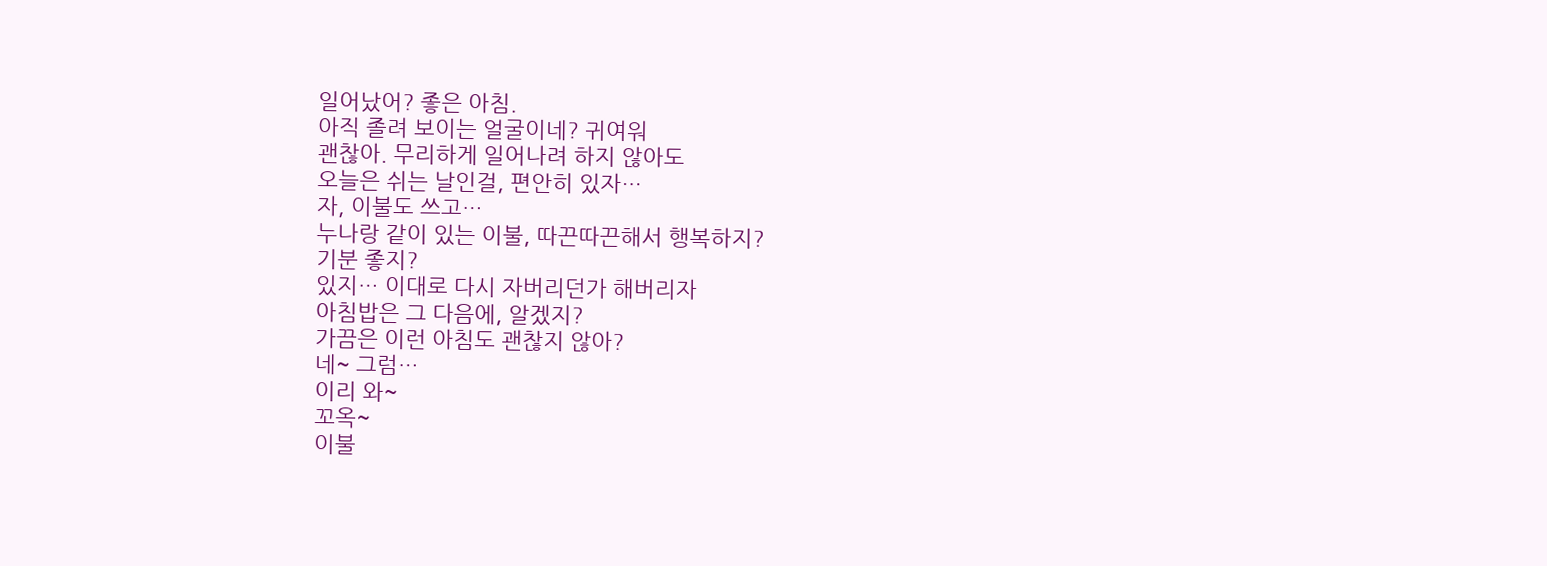일어났어? 좋은 아침.
아직 졸려 보이는 얼굴이네? 귀여워
괜찮아. 무리하게 일어나려 하지 않아도
오늘은 쉬는 날인걸, 편안히 있자…
자, 이불도 쓰고…
누나랑 같이 있는 이불, 따끈따끈해서 행복하지?
기분 좋지?
있지… 이대로 다시 자버리던가 해버리자
아침밥은 그 다음에, 알겠지?
가끔은 이런 아침도 괜찮지 않아?
네~ 그럼…
이리 와~
꼬옥~
이불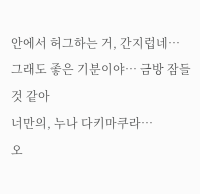안에서 허그하는 거, 간지럽네…
그래도 좋은 기분이야… 금방 잠들 것 같아
너만의, 누나 다키마쿠라…
오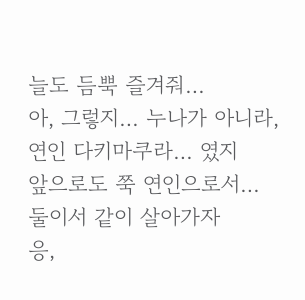늘도 듬뿍 즐겨줘…
아, 그렇지… 누나가 아니라,
연인 다키마쿠라… 였지
앞으로도 쭉 연인으로서…
둘이서 같이 살아가자
응,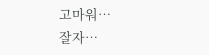고마워…
잘자…